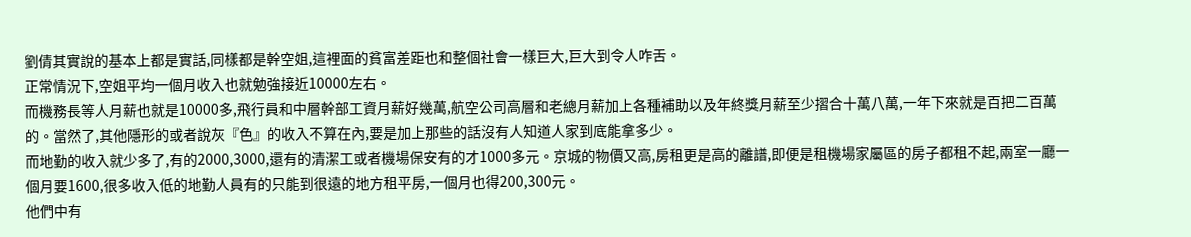劉倩其實說的基本上都是實話,同樣都是幹空姐,這裡面的貧富差距也和整個社會一樣巨大,巨大到令人咋舌。
正常情況下,空姐平均一個月收入也就勉強接近10000左右。
而機務長等人月薪也就是10000多,飛行員和中層幹部工資月薪好幾萬,航空公司高層和老總月薪加上各種補助以及年終獎月薪至少摺合十萬八萬,一年下來就是百把二百萬的。當然了,其他隱形的或者說灰『色』的收入不算在內,要是加上那些的話沒有人知道人家到底能拿多少。
而地勤的收入就少多了,有的2000,3000,還有的清潔工或者機場保安有的才1000多元。京城的物價又高,房租更是高的離譜,即便是租機場家屬區的房子都租不起,兩室一廳一個月要1600,很多收入低的地勤人員有的只能到很遠的地方租平房,一個月也得200,300元。
他們中有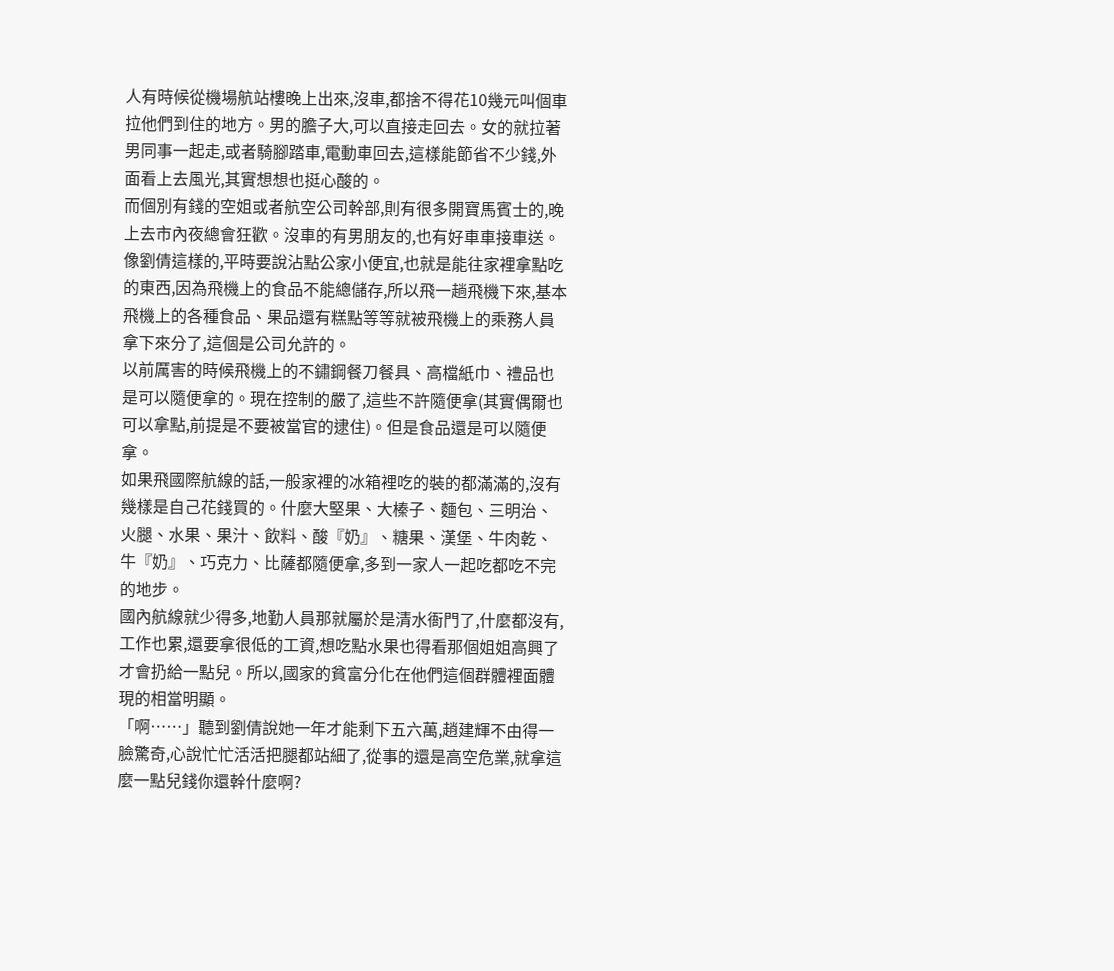人有時候從機場航站樓晚上出來,沒車,都捨不得花10幾元叫個車拉他們到住的地方。男的膽子大,可以直接走回去。女的就拉著男同事一起走,或者騎腳踏車,電動車回去,這樣能節省不少錢,外面看上去風光,其實想想也挺心酸的。
而個別有錢的空姐或者航空公司幹部,則有很多開寶馬賓士的,晚上去市內夜總會狂歡。沒車的有男朋友的,也有好車車接車送。
像劉倩這樣的,平時要說沾點公家小便宜,也就是能往家裡拿點吃的東西,因為飛機上的食品不能總儲存,所以飛一趟飛機下來,基本飛機上的各種食品、果品還有糕點等等就被飛機上的乘務人員拿下來分了,這個是公司允許的。
以前厲害的時候飛機上的不鏽鋼餐刀餐具、高檔紙巾、禮品也是可以隨便拿的。現在控制的嚴了,這些不許隨便拿(其實偶爾也可以拿點,前提是不要被當官的逮住)。但是食品還是可以隨便拿。
如果飛國際航線的話,一般家裡的冰箱裡吃的裝的都滿滿的,沒有幾樣是自己花錢買的。什麼大堅果、大榛子、麵包、三明治、火腿、水果、果汁、飲料、酸『奶』、糖果、漢堡、牛肉乾、牛『奶』、巧克力、比薩都隨便拿,多到一家人一起吃都吃不完的地步。
國內航線就少得多,地勤人員那就屬於是清水衙門了,什麼都沒有,工作也累,還要拿很低的工資,想吃點水果也得看那個姐姐高興了才會扔給一點兒。所以,國家的貧富分化在他們這個群體裡面體現的相當明顯。
「啊……」聽到劉倩說她一年才能剩下五六萬,趙建輝不由得一臉驚奇,心說忙忙活活把腿都站細了,從事的還是高空危業,就拿這麼一點兒錢你還幹什麼啊?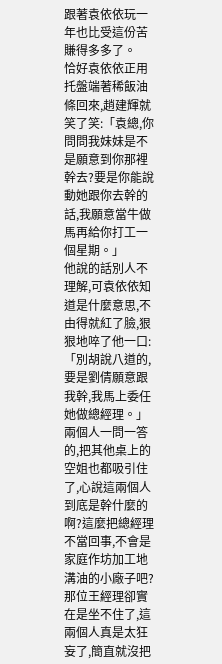跟著袁依依玩一年也比受這份苦賺得多多了。
恰好袁依依正用托盤端著稀飯油條回來,趙建輝就笑了笑:「袁總,你問問我妹妹是不是願意到你那裡幹去?要是你能說動她跟你去幹的話,我願意當牛做馬再給你打工一個星期。」
他說的話別人不理解,可袁依依知道是什麼意思,不由得就紅了臉,狠狠地啐了他一口:「別胡說八道的,要是劉倩願意跟我幹,我馬上委任她做總經理。」
兩個人一問一答的,把其他桌上的空姐也都吸引住了,心說這兩個人到底是幹什麼的啊?這麼把總經理不當回事,不會是家庭作坊加工地溝油的小廠子吧?
那位王經理卻實在是坐不住了,這兩個人真是太狂妄了,簡直就沒把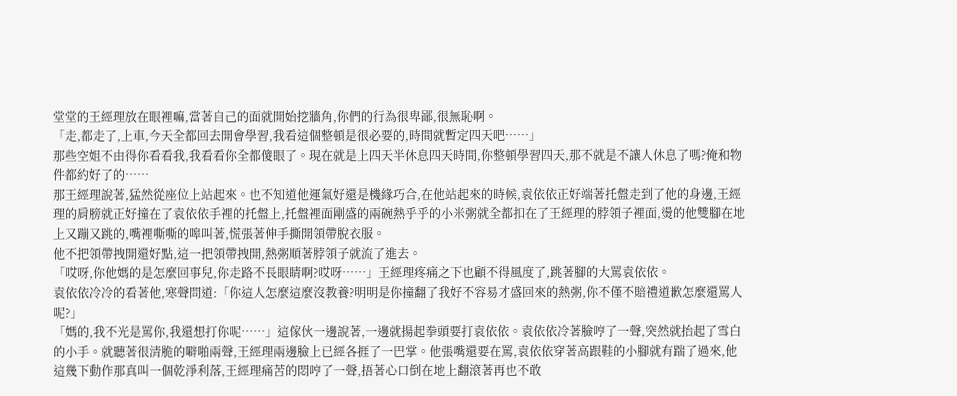堂堂的王經理放在眼裡嘛,當著自己的面就開始挖牆角,你們的行為很卑鄙,很無恥啊。
「走,都走了,上車,今天全都回去開會學習,我看這個整頓是很必要的,時間就暫定四天吧……」
那些空姐不由得你看看我,我看看你全都傻眼了。現在就是上四天半休息四天時間,你整頓學習四天,那不就是不讓人休息了嗎?俺和物件都約好了的……
那王經理說著,猛然從座位上站起來。也不知道他運氣好還是機緣巧合,在他站起來的時候,袁依依正好端著托盤走到了他的身邊,王經理的肩膀就正好撞在了袁依依手裡的托盤上,托盤裡面剛盛的兩碗熱乎乎的小米粥就全都扣在了王經理的脖領子裡面,燙的他雙腳在地上又蹦又跳的,嘴裡嘶嘶的嗥叫著,慌張著伸手撕開領帶脫衣服。
他不把領帶拽開還好點,這一把領帶拽開,熱粥順著脖領子就流了進去。
「哎呀,你他媽的是怎麼回事兒,你走路不長眼睛啊?哎呀……」王經理疼痛之下也顧不得風度了,跳著腳的大罵袁依依。
袁依依冷冷的看著他,寒聲問道:「你這人怎麼這麼沒教養?明明是你撞翻了我好不容易才盛回來的熱粥,你不僅不賠禮道歉怎麼還罵人呢?」
「媽的,我不光是罵你,我還想打你呢……」這傢伙一邊說著,一邊就揚起拳頭要打袁依依。袁依依冷著臉哼了一聲,突然就抬起了雪白的小手。就聽著很清脆的噼啪兩聲,王經理兩邊臉上已經各捱了一巴掌。他張嘴還要在罵,袁依依穿著高跟鞋的小腳就有踹了過來,他這幾下動作那真叫一個乾淨利落,王經理痛苦的悶哼了一聲,捂著心口倒在地上翻滾著再也不敢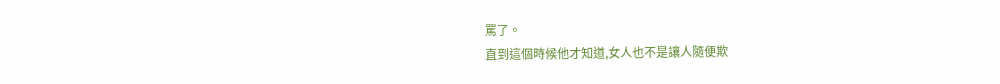罵了。
直到這個時候他才知道,女人也不是讓人隨便欺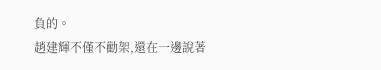負的。
趙建輝不僅不勸架,還在一邊說著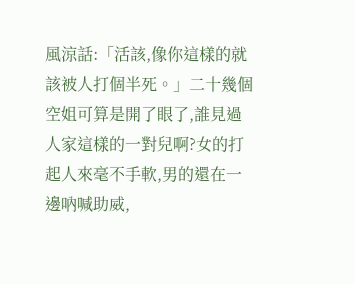風涼話:「活該,像你這樣的就該被人打個半死。」二十幾個空姐可算是開了眼了,誰見過人家這樣的一對兒啊?女的打起人來毫不手軟,男的還在一邊吶喊助威,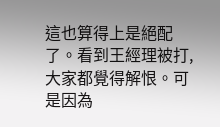這也算得上是絕配了。看到王經理被打,大家都覺得解恨。可是因為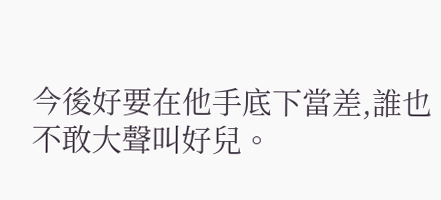今後好要在他手底下當差,誰也不敢大聲叫好兒。